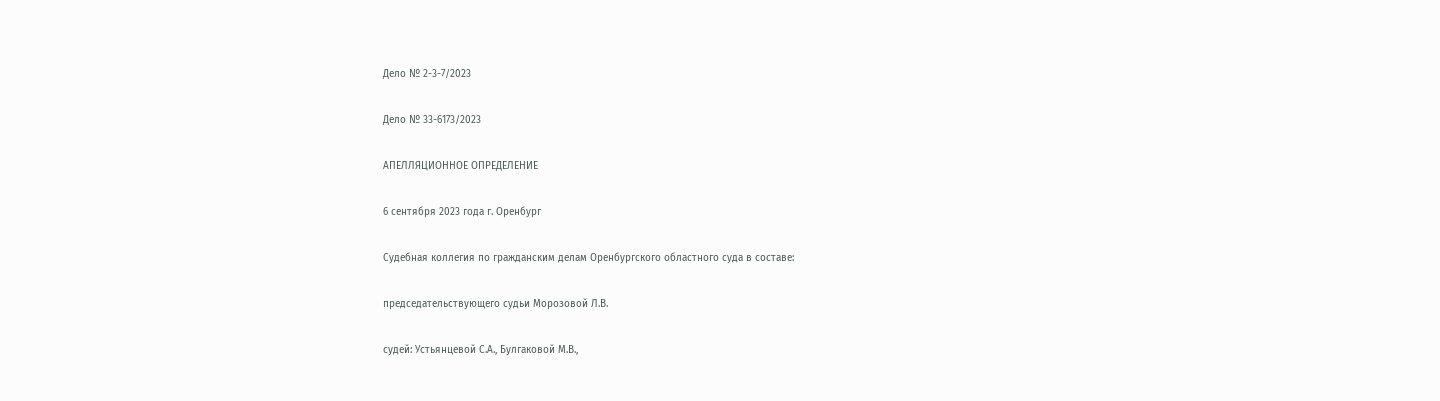Дело № 2-3-7/2023

Дело № 33-6173/2023

АПЕЛЛЯЦИОННОЕ ОПРЕДЕЛЕНИЕ

6 сентября 2023 года г. Оренбург

Судебная коллегия по гражданским делам Оренбургского областного суда в составе:

председательствующего судьи Морозовой Л.В.

судей: Устьянцевой С.А., Булгаковой М.В.,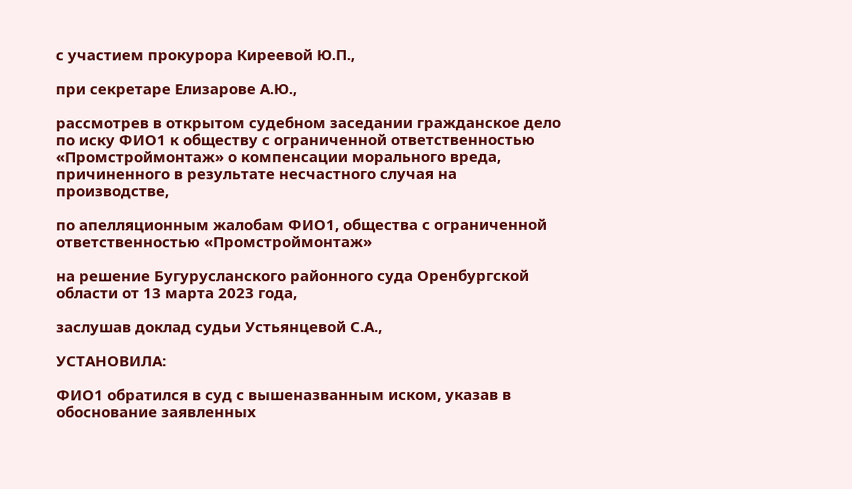с участием прокурора Киреевой Ю.П.,

при секретаре Елизарове А.Ю.,

рассмотрев в открытом судебном заседании гражданское дело по иску ФИО1 к обществу с ограниченной ответственностью «Промстроймонтаж» о компенсации морального вреда, причиненного в результате несчастного случая на производстве,

по апелляционным жалобам ФИО1, общества с ограниченной ответственностью «Промстроймонтаж»

на решение Бугурусланского районного суда Оренбургской области от 13 марта 2023 года,

заслушав доклад судьи Устьянцевой С.А.,

УСТАНОВИЛА:

ФИО1 обратился в суд с вышеназванным иском, указав в обоснование заявленных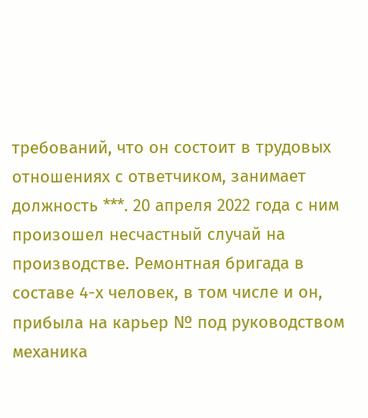требований, что он состоит в трудовых отношениях с ответчиком, занимает должность ***. 20 апреля 2022 года с ним произошел несчастный случай на производстве. Ремонтная бригада в составе 4-х человек, в том числе и он, прибыла на карьер № под руководством механика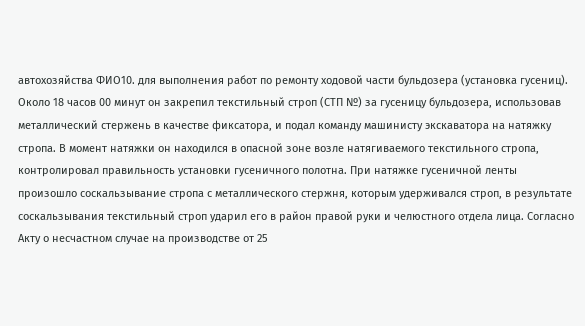автохозяйства ФИО10. для выполнения работ по ремонту ходовой части бульдозера (установка гусениц). Около 18 часов 00 минут он закрепил текстильный строп (СТП №) за гусеницу бульдозера, использовав металлический стержень в качестве фиксатора, и подал команду машинисту экскаватора на натяжку стропа. В момент натяжки он находился в опасной зоне возле натягиваемого текстильного стропа, контролировал правильность установки гусеничного полотна. При натяжке гусеничной ленты произошло соскальзывание стропа с металлического стержня, которым удерживался строп, в результате соскальзывания текстильный строп ударил его в район правой руки и челюстного отдела лица. Согласно Акту о несчастном случае на производстве от 25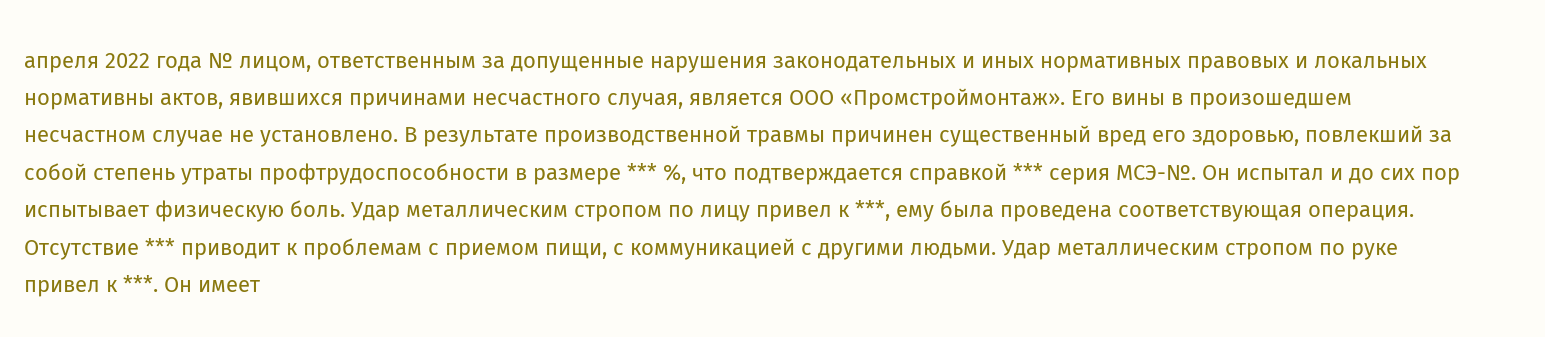апреля 2022 года № лицом, ответственным за допущенные нарушения законодательных и иных нормативных правовых и локальных нормативны актов, явившихся причинами несчастного случая, является ООО «Промстроймонтаж». Его вины в произошедшем несчастном случае не установлено. В результате производственной травмы причинен существенный вред его здоровью, повлекший за собой степень утраты профтрудоспособности в размере *** %, что подтверждается справкой *** серия МСЭ-№. Он испытал и до сих пор испытывает физическую боль. Удар металлическим стропом по лицу привел к ***, ему была проведена соответствующая операция. Отсутствие *** приводит к проблемам с приемом пищи, с коммуникацией с другими людьми. Удар металлическим стропом по руке привел к ***. Он имеет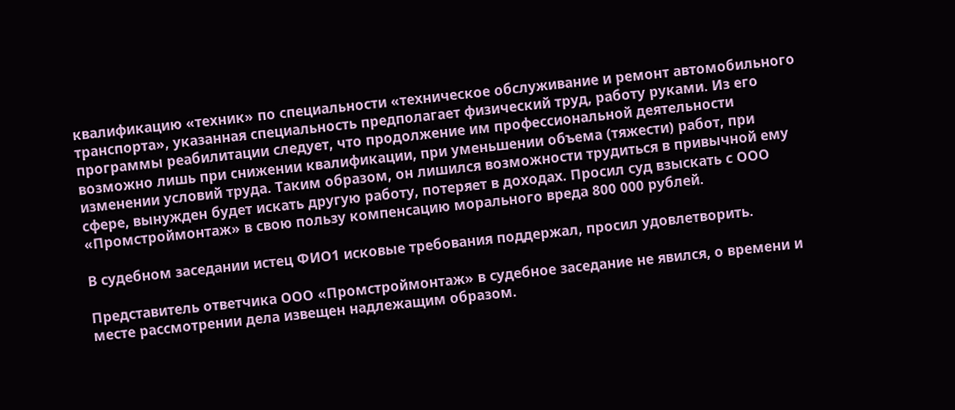квалификацию «техник» по специальности «техническое обслуживание и ремонт автомобильного транспорта», указанная специальность предполагает физический труд, работу руками. Из его программы реабилитации следует, что продолжение им профессиональной деятельности возможно лишь при снижении квалификации, при уменьшении объема (тяжести) работ, при изменении условий труда. Таким образом, он лишился возможности трудиться в привычной ему сфере, вынужден будет искать другую работу, потеряет в доходах. Просил суд взыскать с ООО «Промстроймонтаж» в свою пользу компенсацию морального вреда 800 000 рублей.

В судебном заседании истец ФИО1 исковые требования поддержал, просил удовлетворить.

Представитель ответчика ООО «Промстроймонтаж» в судебное заседание не явился, о времени и месте рассмотрении дела извещен надлежащим образом.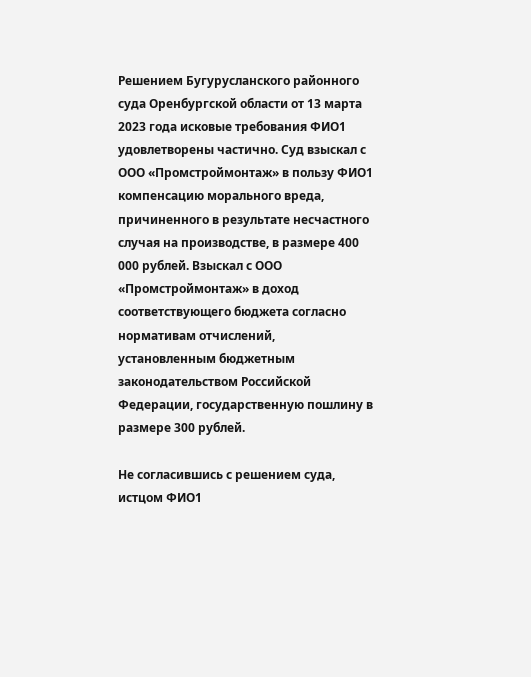Решением Бугурусланского районного суда Оренбургской области от 13 марта 2023 года исковые требования ФИО1 удовлетворены частично. Суд взыскал с ООО «Промстроймонтаж» в пользу ФИО1 компенсацию морального вреда, причиненного в результате несчастного случая на производстве, в размере 400 000 рублей. Взыскал с ООО «Промстроймонтаж» в доход соответствующего бюджета согласно нормативам отчислений, установленным бюджетным законодательством Российской Федерации, государственную пошлину в размере 300 рублей.

Не согласившись с решением суда, истцом ФИО1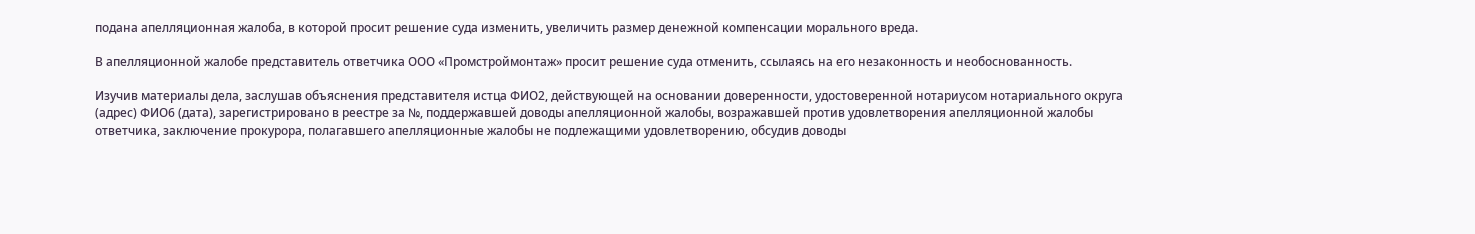подана апелляционная жалоба, в которой просит решение суда изменить, увеличить размер денежной компенсации морального вреда.

В апелляционной жалобе представитель ответчика ООО «Промстроймонтаж» просит решение суда отменить, ссылаясь на его незаконность и необоснованность.

Изучив материалы дела, заслушав объяснения представителя истца ФИО2, действующей на основании доверенности, удостоверенной нотариусом нотариального округа (адрес) ФИО6 (дата), зарегистрировано в реестре за №, поддержавшей доводы апелляционной жалобы, возражавшей против удовлетворения апелляционной жалобы ответчика, заключение прокурора, полагавшего апелляционные жалобы не подлежащими удовлетворению, обсудив доводы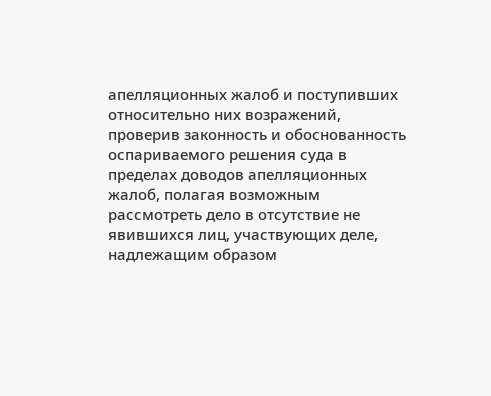апелляционных жалоб и поступивших относительно них возражений, проверив законность и обоснованность оспариваемого решения суда в пределах доводов апелляционных жалоб, полагая возможным рассмотреть дело в отсутствие не явившихся лиц, участвующих деле, надлежащим образом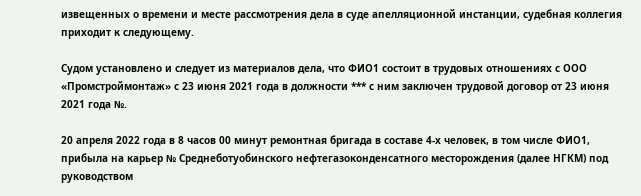извещенных о времени и месте рассмотрения дела в суде апелляционной инстанции, судебная коллегия приходит к следующему.

Судом установлено и следует из материалов дела, что ФИО1 состоит в трудовых отношениях с ООО «Промстроймонтаж» с 23 июня 2021 года в должности *** с ним заключен трудовой договор от 23 июня 2021 года №.

20 апреля 2022 года в 8 часов 00 минут ремонтная бригада в составе 4-х человек, в том числе ФИО1, прибыла на карьер № Среднеботуобинского нефтегазоконденсатного месторождения (далее НГКМ) под руководством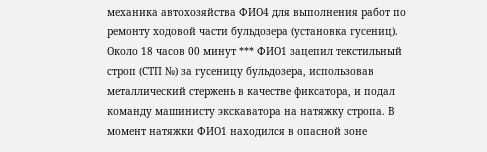механика автохозяйства ФИО4 для выполнения работ по ремонту ходовой части бульдозера (установка гусениц). Около 18 часов 00 минут *** ФИО1 зацепил текстильный строп (СТП №) за гусеницу бульдозера, использовав металлический стержень в качестве фиксатора, и подал команду машинисту экскаватора на натяжку стропа. В момент натяжки ФИО1 находился в опасной зоне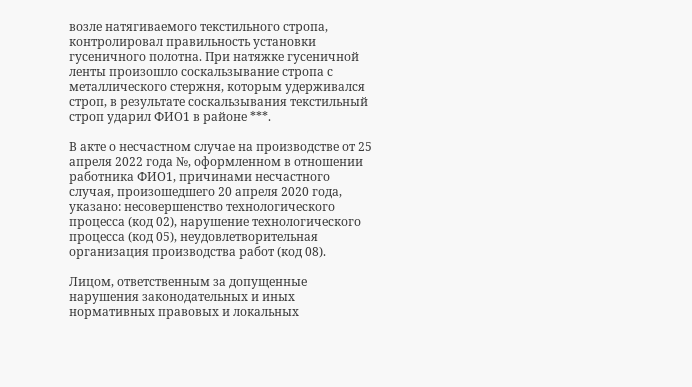возле натягиваемого текстильного стропа, контролировал правильность установки гусеничного полотна. При натяжке гусеничной ленты произошло соскальзывание стропа с металлического стержня, которым удерживался строп, в результате соскальзывания текстильный строп ударил ФИО1 в районе ***.

В акте о несчастном случае на производстве от 25 апреля 2022 года №, оформленном в отношении работника ФИО1, причинами несчастного случая, произошедшего 20 апреля 2020 года, указано: несовершенство технологического процесса (код 02), нарушение технологического процесса (код 05), неудовлетворительная организация производства работ (код 08).

Лицом, ответственным за допущенные нарушения законодательных и иных нормативных правовых и локальных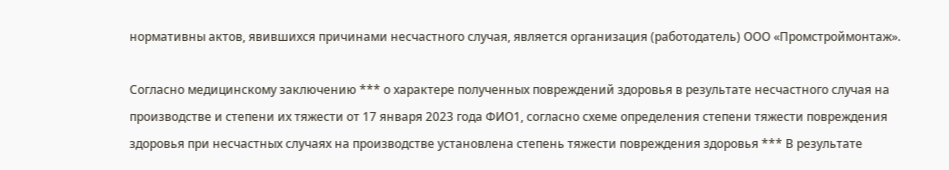нормативны актов, явившихся причинами несчастного случая, является организация (работодатель) ООО «Промстроймонтаж».

Согласно медицинскому заключению *** о характере полученных повреждений здоровья в результате несчастного случая на производстве и степени их тяжести от 17 января 2023 года ФИО1, согласно схеме определения степени тяжести повреждения здоровья при несчастных случаях на производстве установлена степень тяжести повреждения здоровья *** В результате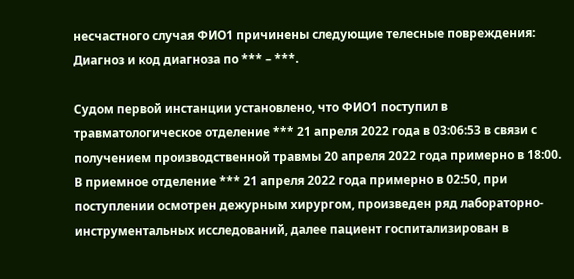несчастного случая ФИО1 причинены следующие телесные повреждения: Диагноз и код диагноза по *** – ***.

Судом первой инстанции установлено, что ФИО1 поступил в травматологическое отделение *** 21 апреля 2022 года в 03:06:53 в связи с получением производственной травмы 20 апреля 2022 года примерно в 18:00. В приемное отделение *** 21 апреля 2022 года примерно в 02:50, при поступлении осмотрен дежурным хирургом, произведен ряд лабораторно-инструментальных исследований, далее пациент госпитализирован в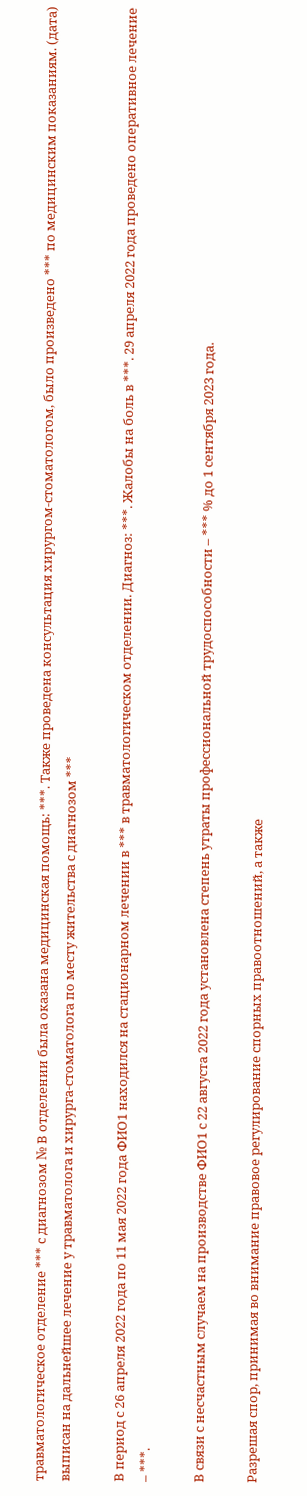травматологическое отделение *** с диагнозом № В отделении была оказана медицинская помощь: ***. Также проведена консультация хирургом-стоматологом, было произведено *** по медицинским показаниям. (дата) выписан на дальнейшее лечение у травматолога и хирурга-стоматолога по месту жительства с диагнозом ***

В период с 26 апреля 2022 года по 11 мая 2022 года ФИО1 находился на стационарном лечении в *** в травматологическом отделении. Диагноз: ***. Жалобы на боль в ***. 29 апреля 2022 года проведено оперативное лечение – ***.

В связи с несчастным случаем на производстве ФИО1 с 22 августа 2022 года установлена степень утраты профессиональной трудоспособности – *** % до 1 сентября 2023 года.

Разрешая спор, принимая во внимание правовое регулирование спорных правоотношений, а также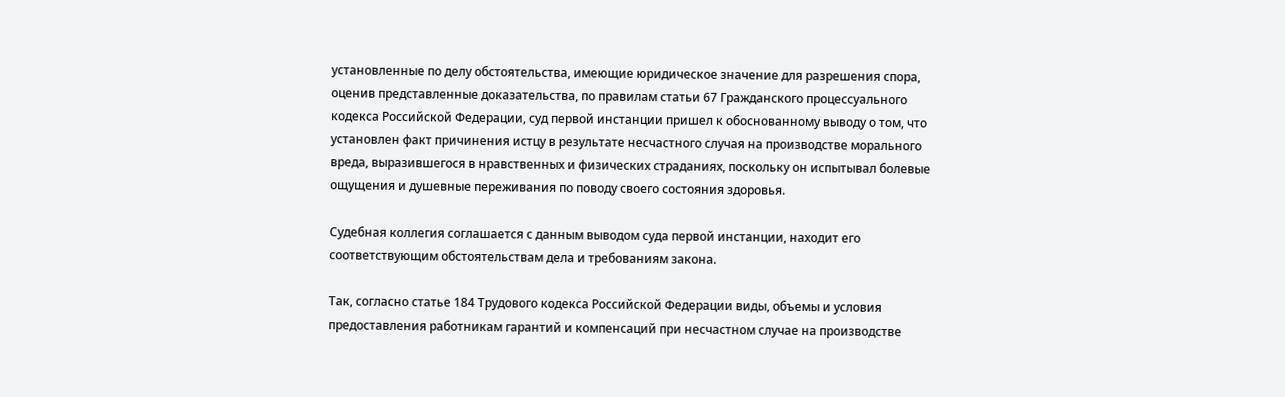установленные по делу обстоятельства, имеющие юридическое значение для разрешения спора, оценив представленные доказательства, по правилам статьи 67 Гражданского процессуального кодекса Российской Федерации, суд первой инстанции пришел к обоснованному выводу о том, что установлен факт причинения истцу в результате несчастного случая на производстве морального вреда, выразившегося в нравственных и физических страданиях, поскольку он испытывал болевые ощущения и душевные переживания по поводу своего состояния здоровья.

Судебная коллегия соглашается с данным выводом суда первой инстанции, находит его соответствующим обстоятельствам дела и требованиям закона.

Так, согласно статье 184 Трудового кодекса Российской Федерации виды, объемы и условия предоставления работникам гарантий и компенсаций при несчастном случае на производстве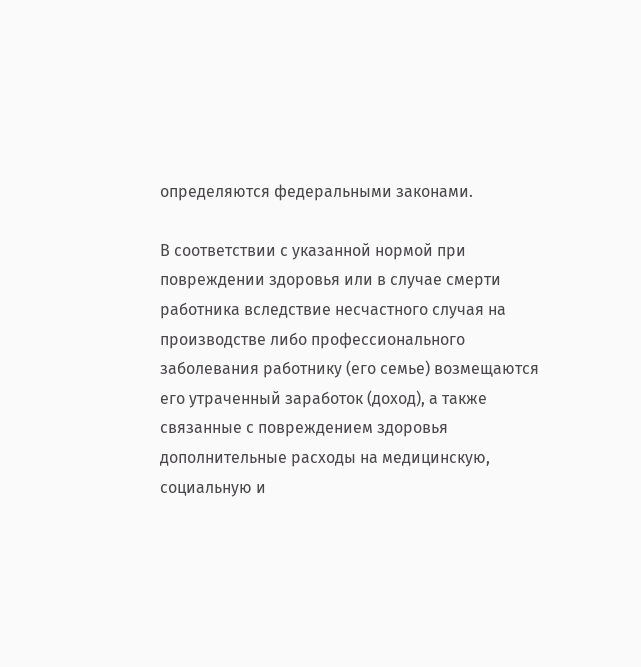определяются федеральными законами.

В соответствии с указанной нормой при повреждении здоровья или в случае смерти работника вследствие несчастного случая на производстве либо профессионального заболевания работнику (его семье) возмещаются его утраченный заработок (доход), а также связанные с повреждением здоровья дополнительные расходы на медицинскую, социальную и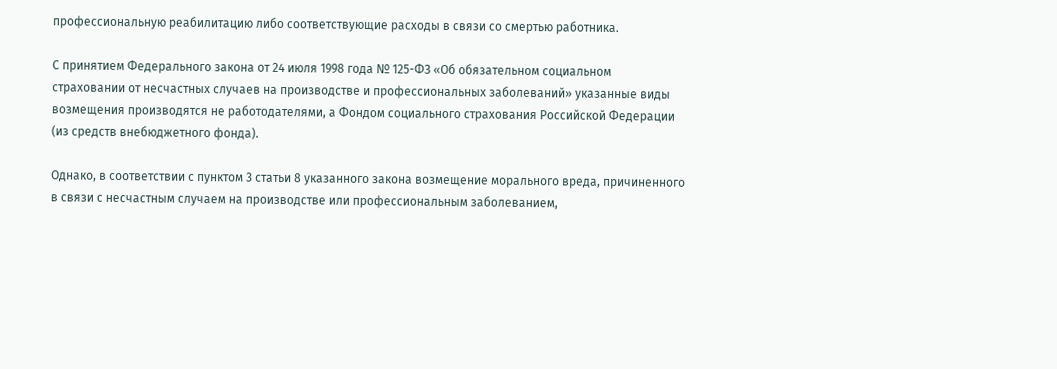профессиональную реабилитацию либо соответствующие расходы в связи со смертью работника.

С принятием Федерального закона от 24 июля 1998 года № 125-ФЗ «Об обязательном социальном страховании от несчастных случаев на производстве и профессиональных заболеваний» указанные виды возмещения производятся не работодателями, а Фондом социального страхования Российской Федерации (из средств внебюджетного фонда).

Однако, в соответствии с пунктом 3 статьи 8 указанного закона возмещение морального вреда, причиненного в связи с несчастным случаем на производстве или профессиональным заболеванием,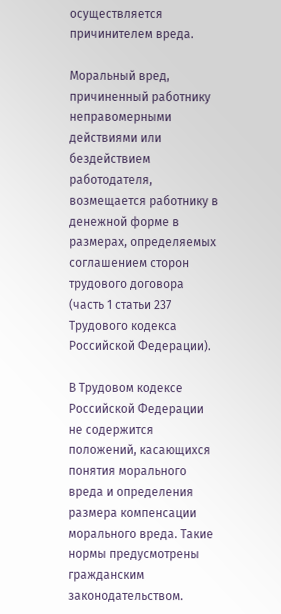осуществляется причинителем вреда.

Моральный вред, причиненный работнику неправомерными действиями или бездействием работодателя, возмещается работнику в денежной форме в размерах, определяемых соглашением сторон трудового договора (часть 1 статьи 237 Трудового кодекса Российской Федерации).

В Трудовом кодексе Российской Федерации не содержится положений, касающихся понятия морального вреда и определения размера компенсации морального вреда. Такие нормы предусмотрены гражданским законодательством.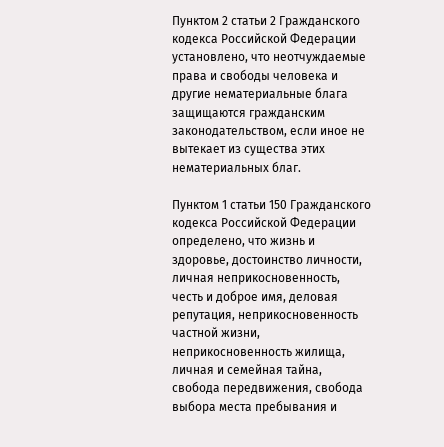Пунктом 2 статьи 2 Гражданского кодекса Российской Федерации установлено, что неотчуждаемые права и свободы человека и другие нематериальные блага защищаются гражданским законодательством, если иное не вытекает из существа этих нематериальных благ.

Пунктом 1 статьи 150 Гражданского кодекса Российской Федерации определено, что жизнь и здоровье, достоинство личности, личная неприкосновенность, честь и доброе имя, деловая репутация, неприкосновенность частной жизни, неприкосновенность жилища, личная и семейная тайна, свобода передвижения, свобода выбора места пребывания и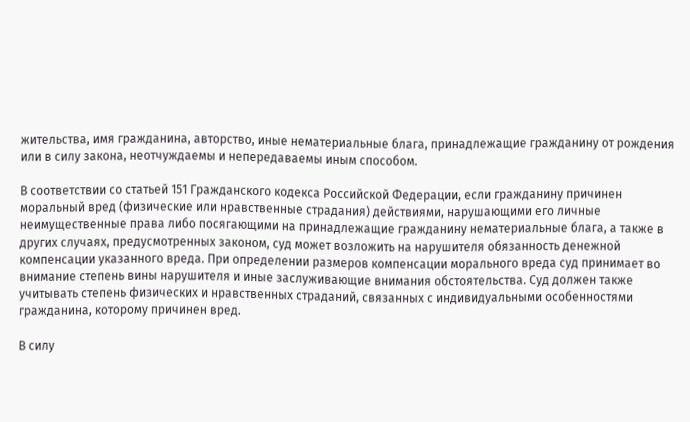жительства, имя гражданина, авторство, иные нематериальные блага, принадлежащие гражданину от рождения или в силу закона, неотчуждаемы и непередаваемы иным способом.

В соответствии со статьей 151 Гражданского кодекса Российской Федерации, если гражданину причинен моральный вред (физические или нравственные страдания) действиями, нарушающими его личные неимущественные права либо посягающими на принадлежащие гражданину нематериальные блага, а также в других случаях, предусмотренных законом, суд может возложить на нарушителя обязанность денежной компенсации указанного вреда. При определении размеров компенсации морального вреда суд принимает во внимание степень вины нарушителя и иные заслуживающие внимания обстоятельства. Суд должен также учитывать степень физических и нравственных страданий, связанных с индивидуальными особенностями гражданина, которому причинен вред.

В силу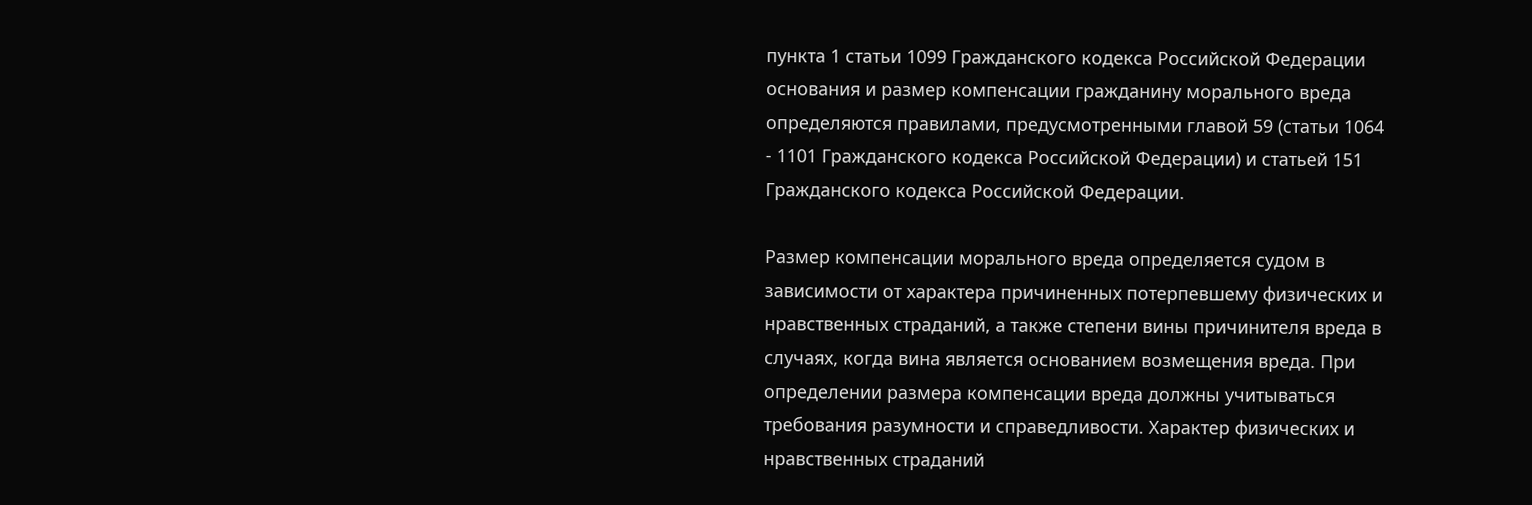пункта 1 статьи 1099 Гражданского кодекса Российской Федерации основания и размер компенсации гражданину морального вреда определяются правилами, предусмотренными главой 59 (статьи 1064 - 1101 Гражданского кодекса Российской Федерации) и статьей 151 Гражданского кодекса Российской Федерации.

Размер компенсации морального вреда определяется судом в зависимости от характера причиненных потерпевшему физических и нравственных страданий, а также степени вины причинителя вреда в случаях, когда вина является основанием возмещения вреда. При определении размера компенсации вреда должны учитываться требования разумности и справедливости. Характер физических и нравственных страданий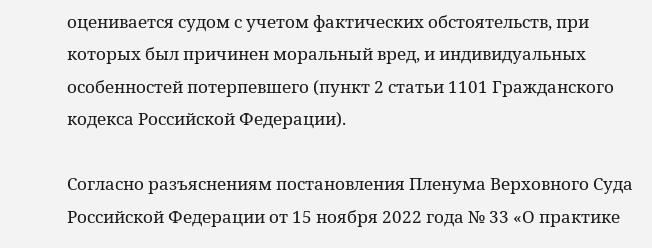оценивается судом с учетом фактических обстоятельств, при которых был причинен моральный вред, и индивидуальных особенностей потерпевшего (пункт 2 статьи 1101 Гражданского кодекса Российской Федерации).

Согласно разъяснениям постановления Пленума Верховного Суда Российской Федерации от 15 ноября 2022 года № 33 «О практике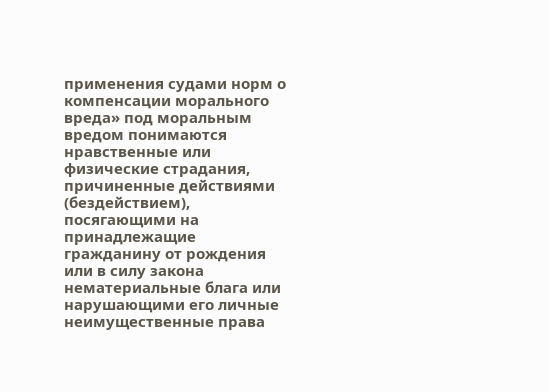применения судами норм о компенсации морального вреда» под моральным вредом понимаются нравственные или физические страдания, причиненные действиями (бездействием), посягающими на принадлежащие гражданину от рождения или в силу закона нематериальные блага или нарушающими его личные неимущественные права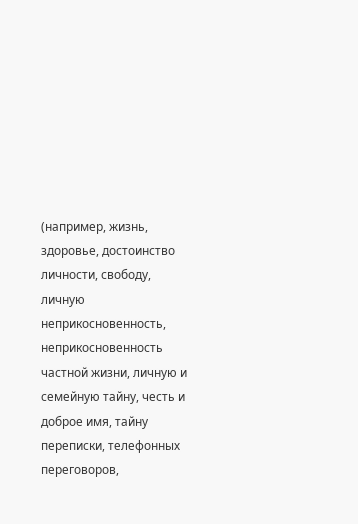(например, жизнь, здоровье, достоинство личности, свободу, личную неприкосновенность, неприкосновенность частной жизни, личную и семейную тайну, честь и доброе имя, тайну переписки, телефонных переговоров,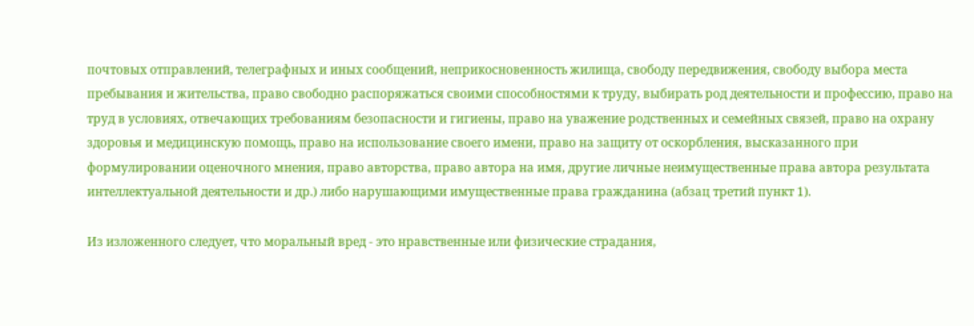почтовых отправлений, телеграфных и иных сообщений, неприкосновенность жилища, свободу передвижения, свободу выбора места пребывания и жительства, право свободно распоряжаться своими способностями к труду, выбирать род деятельности и профессию, право на труд в условиях, отвечающих требованиям безопасности и гигиены, право на уважение родственных и семейных связей, право на охрану здоровья и медицинскую помощь, право на использование своего имени, право на защиту от оскорбления, высказанного при формулировании оценочного мнения, право авторства, право автора на имя, другие личные неимущественные права автора результата интеллектуальной деятельности и др.) либо нарушающими имущественные права гражданина (абзац третий пункт 1).

Из изложенного следует, что моральный вред - это нравственные или физические страдания,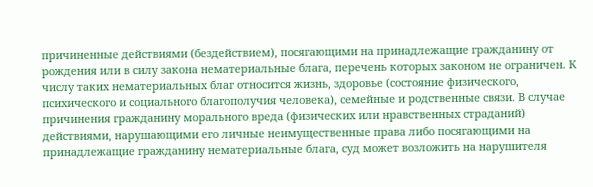причиненные действиями (бездействием), посягающими на принадлежащие гражданину от рождения или в силу закона нематериальные блага, перечень которых законом не ограничен. К числу таких нематериальных благ относится жизнь, здоровье (состояние физического, психического и социального благополучия человека), семейные и родственные связи. В случае причинения гражданину морального вреда (физических или нравственных страданий) действиями, нарушающими его личные неимущественные права либо посягающими на принадлежащие гражданину нематериальные блага, суд может возложить на нарушителя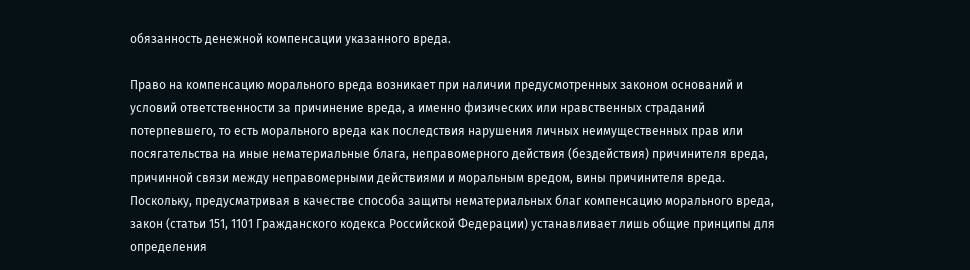обязанность денежной компенсации указанного вреда.

Право на компенсацию морального вреда возникает при наличии предусмотренных законом оснований и условий ответственности за причинение вреда, а именно физических или нравственных страданий потерпевшего, то есть морального вреда как последствия нарушения личных неимущественных прав или посягательства на иные нематериальные блага, неправомерного действия (бездействия) причинителя вреда, причинной связи между неправомерными действиями и моральным вредом, вины причинителя вреда. Поскольку, предусматривая в качестве способа защиты нематериальных благ компенсацию морального вреда, закон (статьи 151, 1101 Гражданского кодекса Российской Федерации) устанавливает лишь общие принципы для определения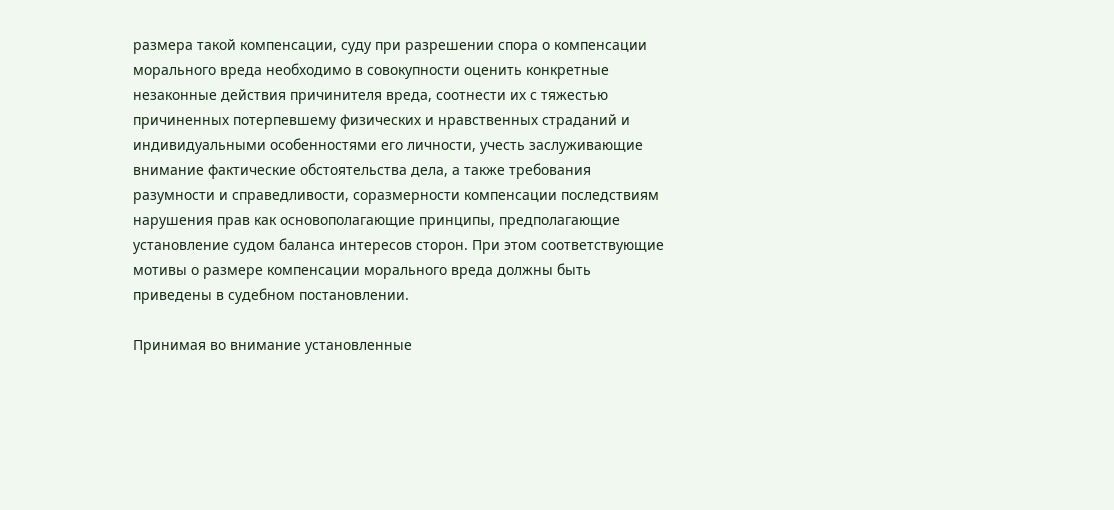размера такой компенсации, суду при разрешении спора о компенсации морального вреда необходимо в совокупности оценить конкретные незаконные действия причинителя вреда, соотнести их с тяжестью причиненных потерпевшему физических и нравственных страданий и индивидуальными особенностями его личности, учесть заслуживающие внимание фактические обстоятельства дела, а также требования разумности и справедливости, соразмерности компенсации последствиям нарушения прав как основополагающие принципы, предполагающие установление судом баланса интересов сторон. При этом соответствующие мотивы о размере компенсации морального вреда должны быть приведены в судебном постановлении.

Принимая во внимание установленные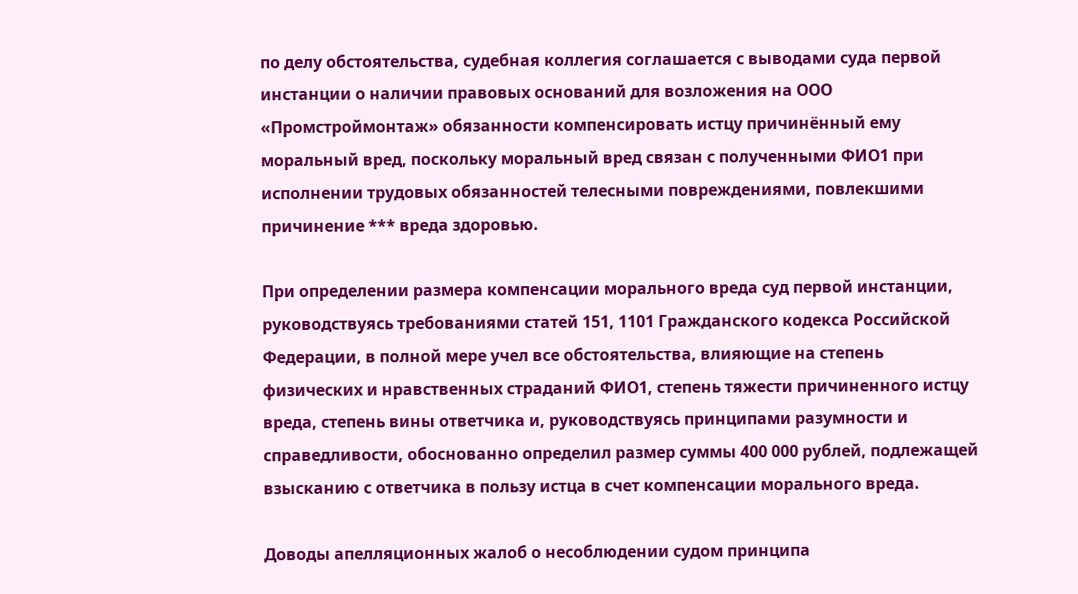по делу обстоятельства, судебная коллегия соглашается с выводами суда первой инстанции о наличии правовых оснований для возложения на ООО «Промстроймонтаж» обязанности компенсировать истцу причинённый ему моральный вред, поскольку моральный вред связан с полученными ФИО1 при исполнении трудовых обязанностей телесными повреждениями, повлекшими причинение *** вреда здоровью.

При определении размера компенсации морального вреда суд первой инстанции, руководствуясь требованиями статей 151, 1101 Гражданского кодекса Российской Федерации, в полной мере учел все обстоятельства, влияющие на степень физических и нравственных страданий ФИО1, степень тяжести причиненного истцу вреда, степень вины ответчика и, руководствуясь принципами разумности и справедливости, обоснованно определил размер суммы 400 000 рублей, подлежащей взысканию с ответчика в пользу истца в счет компенсации морального вреда.

Доводы апелляционных жалоб о несоблюдении судом принципа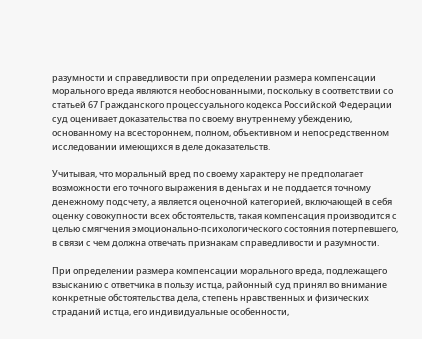разумности и справедливости при определении размера компенсации морального вреда являются необоснованными, поскольку в соответствии со статьей 67 Гражданского процессуального кодекса Российской Федерации суд оценивает доказательства по своему внутреннему убеждению, основанному на всестороннем, полном, объективном и непосредственном исследовании имеющихся в деле доказательств.

Учитывая, что моральный вред по своему характеру не предполагает возможности его точного выражения в деньгах и не поддается точному денежному подсчету, а является оценочной категорией, включающей в себя оценку совокупности всех обстоятельств, такая компенсация производится с целью смягчения эмоционально-психологического состояния потерпевшего, в связи с чем должна отвечать признакам справедливости и разумности.

При определении размера компенсации морального вреда, подлежащего взысканию с ответчика в пользу истца, районный суд принял во внимание конкретные обстоятельства дела, степень нравственных и физических страданий истца, его индивидуальные особенности,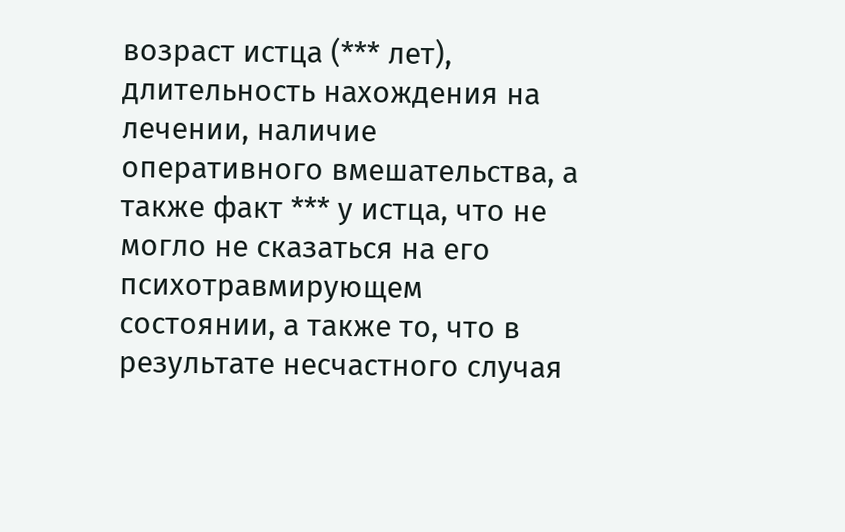возраст истца (*** лет), длительность нахождения на лечении, наличие оперативного вмешательства, а также факт *** у истца, что не могло не сказаться на его психотравмирующем состоянии, а также то, что в результате несчастного случая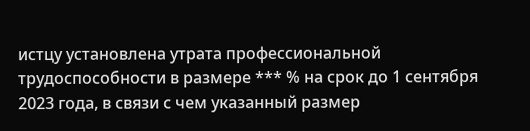истцу установлена утрата профессиональной трудоспособности в размере *** % на срок до 1 сентября 2023 года, в связи с чем указанный размер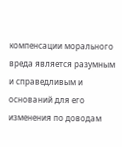компенсации морального вреда является разумным и справедливым и оснований для его изменения по доводам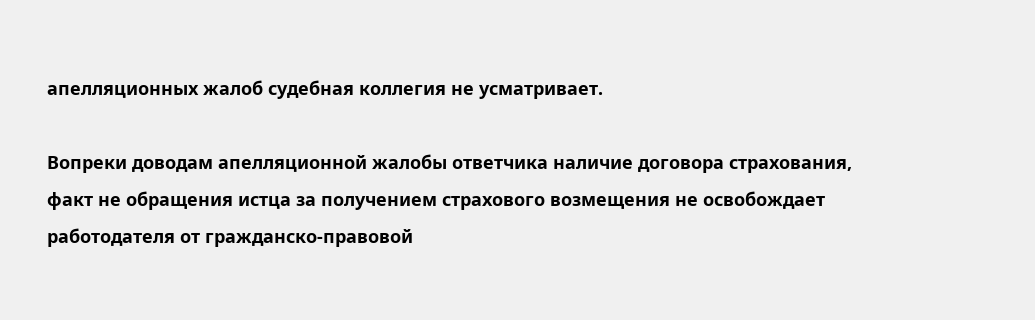апелляционных жалоб судебная коллегия не усматривает.

Вопреки доводам апелляционной жалобы ответчика наличие договора страхования, факт не обращения истца за получением страхового возмещения не освобождает работодателя от гражданско-правовой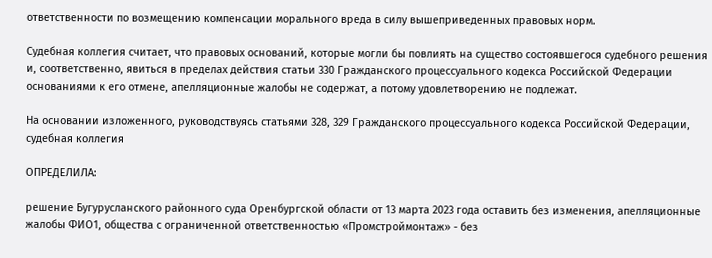ответственности по возмещению компенсации морального вреда в силу вышеприведенных правовых норм.

Судебная коллегия считает, что правовых оснований, которые могли бы повлиять на существо состоявшегося судебного решения и, соответственно, явиться в пределах действия статьи 330 Гражданского процессуального кодекса Российской Федерации основаниями к его отмене, апелляционные жалобы не содержат, а потому удовлетворению не подлежат.

На основании изложенного, руководствуясь статьями 328, 329 Гражданского процессуального кодекса Российской Федерации, судебная коллегия

ОПРЕДЕЛИЛА:

решение Бугурусланского районного суда Оренбургской области от 13 марта 2023 года оставить без изменения, апелляционные жалобы ФИО1, общества с ограниченной ответственностью «Промстроймонтаж» - без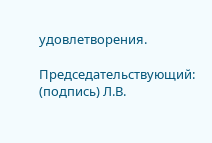удовлетворения.

Председательствующий: (подпись) Л.В.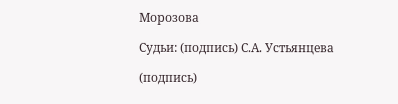Морозова

Судьи: (подпись) С.А. Устьянцева

(подпись)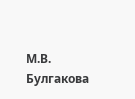М.В. Булгакова